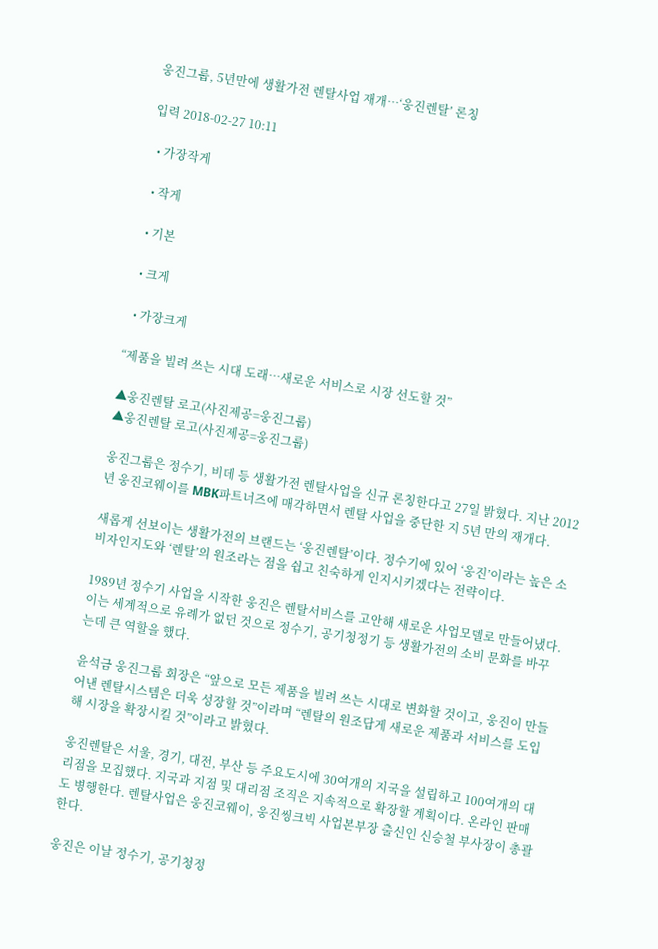웅진그룹, 5년만에 생활가전 렌탈사업 재개…‘웅진렌탈’ 론칭

입력 2018-02-27 10:11

  • 가장작게

  • 작게

  • 기본

  • 크게

  • 가장크게

“제품을 빌려 쓰는 시대 도래…새로운 서비스로 시장 선도할 것”

▲웅진렌탈 로고(사진제공=웅진그룹)
▲웅진렌탈 로고(사진제공=웅진그룹)

웅진그룹은 정수기, 비데 등 생활가전 렌탈사업을 신규 론칭한다고 27일 밝혔다. 지난 2012년 웅진코웨이를 MBK파트너즈에 매각하면서 렌탈 사업을 중단한 지 5년 만의 재개다.

새롭게 선보이는 생활가전의 브랜드는 ‘웅진렌탈’이다. 정수기에 있어 ‘웅진’이라는 높은 소비자인지도와 ‘렌탈’의 원조라는 점을 쉽고 친숙하게 인지시키겠다는 전략이다.

1989년 정수기 사업을 시작한 웅진은 렌탈서비스를 고안해 새로운 사업모델로 만들어냈다. 이는 세계적으로 유례가 없던 것으로 정수기, 공기청정기 등 생활가전의 소비 문화를 바꾸는데 큰 역할을 했다.

윤석금 웅진그룹 회장은 “앞으로 모든 제품을 빌려 쓰는 시대로 변화할 것이고, 웅진이 만들어낸 렌탈시스템은 더욱 성장할 것”이라며 “렌탈의 원조답게 새로운 제품과 서비스를 도입해 시장을 확장시킬 것”이라고 밝혔다.

웅진렌탈은 서울, 경기, 대전, 부산 등 주요도시에 30여개의 지국을 설립하고 100여개의 대리점을 모집했다. 지국과 지점 및 대리점 조직은 지속적으로 확장할 계획이다. 온라인 판매도 병행한다. 렌탈사업은 웅진코웨이, 웅진씽크빅 사업본부장 출신인 신승철 부사장이 총괄한다.

웅진은 이날 정수기, 공기청정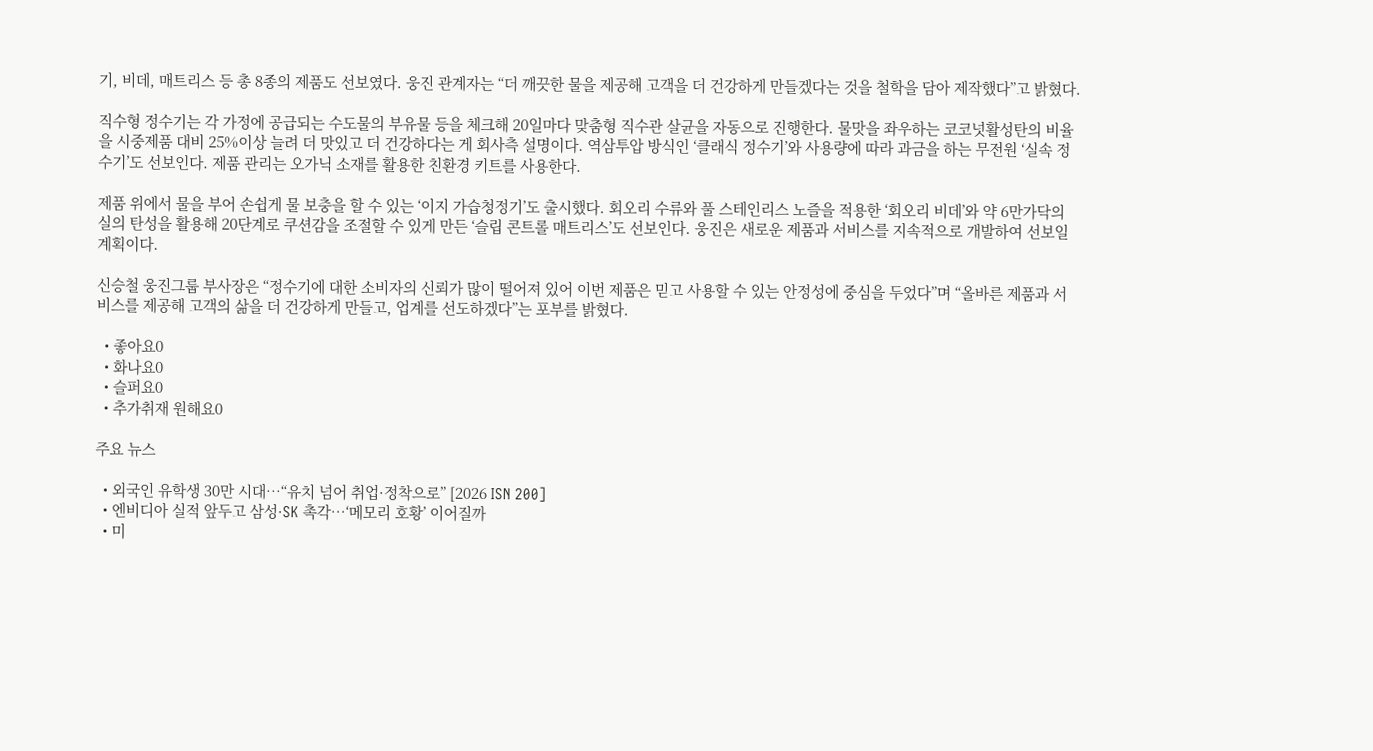기, 비데, 매트리스 등 총 8종의 제품도 선보였다. 웅진 관계자는 “더 깨끗한 물을 제공해 고객을 더 건강하게 만들겠다는 것을 철학을 담아 제작했다”고 밝혔다.

직수형 정수기는 각 가정에 공급되는 수도물의 부유물 등을 체크해 20일마다 맞춤형 직수관 살균을 자동으로 진행한다. 물맛을 좌우하는 코코넛활성탄의 비율을 시중제품 대비 25%이상 늘려 더 맛있고 더 건강하다는 게 회사측 설명이다. 역삼투압 방식인 ‘클래식 정수기’와 사용량에 따라 과금을 하는 무전원 ‘실속 정수기’도 선보인다. 제품 관리는 오가닉 소재를 활용한 친환경 키트를 사용한다.

제품 위에서 물을 부어 손쉽게 물 보충을 할 수 있는 ‘이지 가습청정기’도 출시했다. 회오리 수류와 풀 스테인리스 노즐을 적용한 ‘회오리 비데’와 약 6만가닥의 실의 탄성을 활용해 20단계로 쿠션감을 조절할 수 있게 만든 ‘슬립 콘트롤 매트리스’도 선보인다. 웅진은 새로운 제품과 서비스를 지속적으로 개발하여 선보일 계획이다.

신승철 웅진그룹 부사장은 “정수기에 대한 소비자의 신뢰가 많이 떨어져 있어 이번 제품은 믿고 사용할 수 있는 안정성에 중심을 두었다”며 “올바른 제품과 서비스를 제공해 고객의 삶을 더 건강하게 만들고, 업계를 선도하겠다”는 포부를 밝혔다.

  • 좋아요0
  • 화나요0
  • 슬퍼요0
  • 추가취재 원해요0

주요 뉴스

  • 외국인 유학생 30만 시대…“유치 넘어 취업·정착으로” [2026 ISN 200]
  • 엔비디아 실적 앞두고 삼성·SK 촉각…‘메모리 호황’ 이어질까
  • 미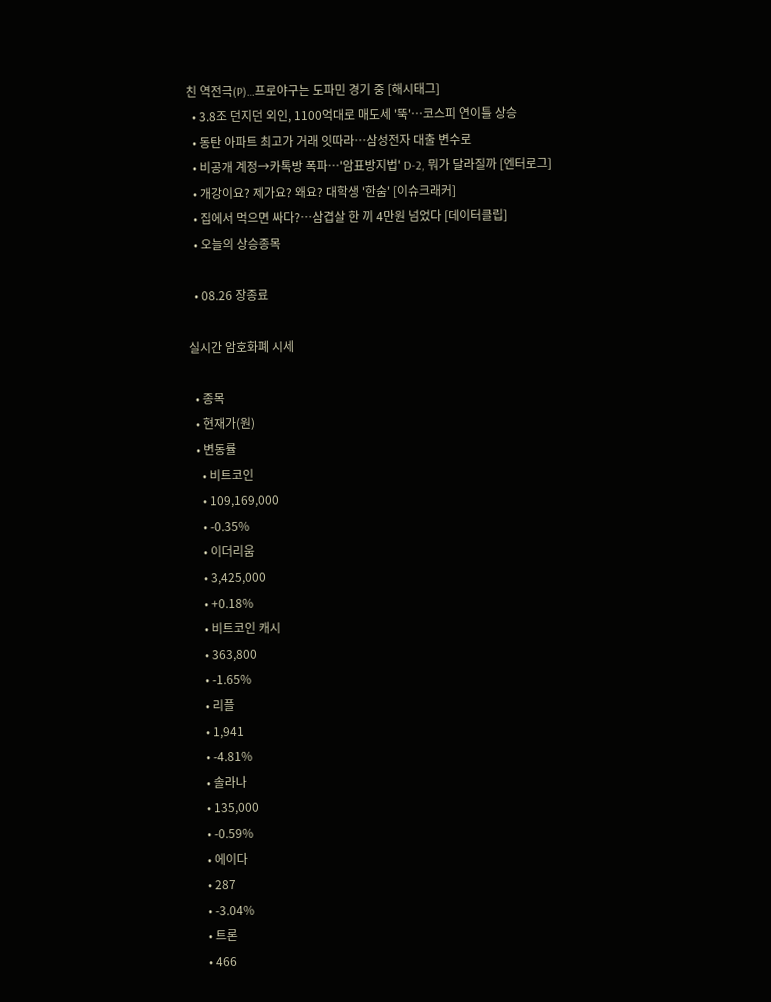친 역전극(P)…프로야구는 도파민 경기 중 [해시태그]
  • 3.8조 던지던 외인, 1100억대로 매도세 '뚝'…코스피 연이틀 상승
  • 동탄 아파트 최고가 거래 잇따라⋯삼성전자 대출 변수로
  • 비공개 계정→카톡방 폭파⋯'암표방지법' D-2, 뭐가 달라질까 [엔터로그]
  • 개강이요? 제가요? 왜요? 대학생 '한숨' [이슈크래커]
  • 집에서 먹으면 싸다?…삼겹살 한 끼 4만원 넘었다 [데이터클립]
  • 오늘의 상승종목

  • 08.26 장종료

실시간 암호화폐 시세

  • 종목
  • 현재가(원)
  • 변동률
    • 비트코인
    • 109,169,000
    • -0.35%
    • 이더리움
    • 3,425,000
    • +0.18%
    • 비트코인 캐시
    • 363,800
    • -1.65%
    • 리플
    • 1,941
    • -4.81%
    • 솔라나
    • 135,000
    • -0.59%
    • 에이다
    • 287
    • -3.04%
    • 트론
    • 466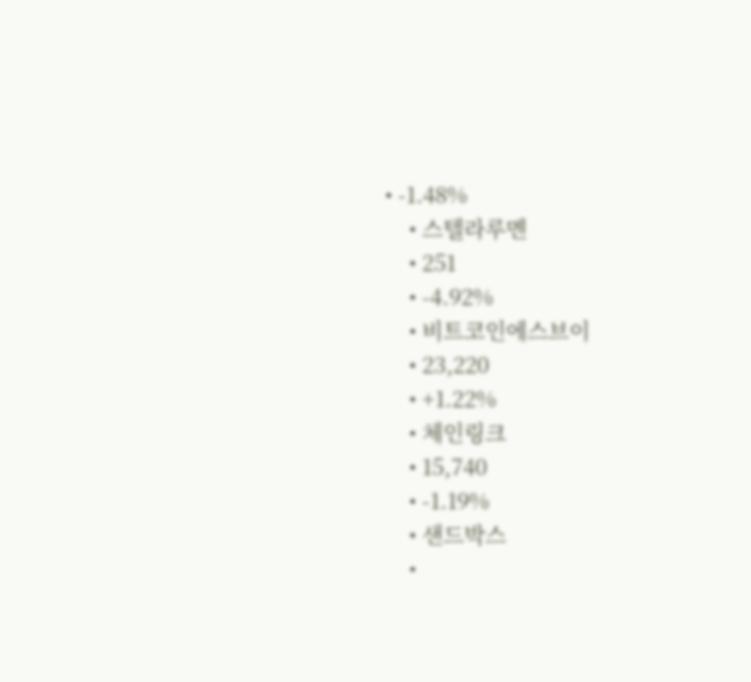• -1.48%
    • 스텔라루멘
    • 251
    • -4.92%
    • 비트코인에스브이
    • 23,220
    • +1.22%
    • 체인링크
    • 15,740
    • -1.19%
    • 샌드박스
    •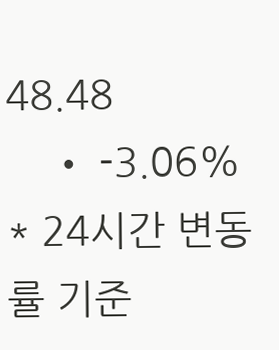48.48
    • -3.06%
* 24시간 변동률 기준